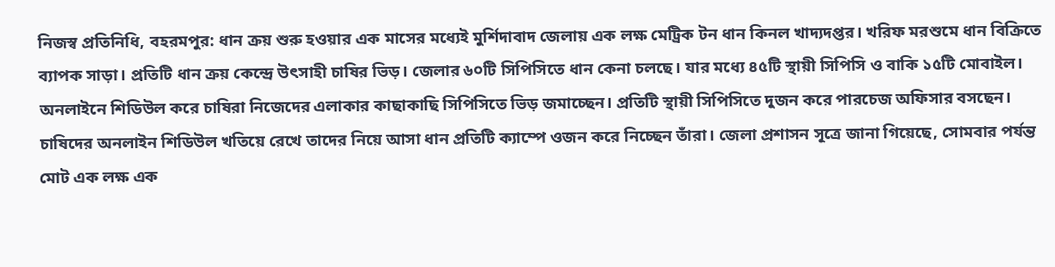নিজস্ব প্রতিনিধি, বহরমপুর: ধান ক্রয় শুরু হওয়ার এক মাসের মধ্যেই মুর্শিদাবাদ জেলায় এক লক্ষ মেট্রিক টন ধান কিনল খাদ্যদপ্তর। খরিফ মরশুমে ধান বিক্রিতে ব্যাপক সাড়া। প্রতিটি ধান ক্রয় কেন্দ্রে উৎসাহী চাষির ভিড়। জেলার ৬০টি সিপিসিতে ধান কেনা চলছে। যার মধ্যে ৪৫টি স্থায়ী সিপিসি ও বাকি ১৫টি মোবাইল। অনলাইনে শিডিউল করে চাষিরা নিজেদের এলাকার কাছাকাছি সিপিসিতে ভিড় জমাচ্ছেন। প্রতিটি স্থায়ী সিপিসিতে দুজন করে পারচেজ অফিসার বসছেন। চাষিদের অনলাইন শিডিউল খতিয়ে রেখে তাদের নিয়ে আসা ধান প্রতিটি ক্যাম্পে ওজন করে নিচ্ছেন তাঁরা। জেলা প্রশাসন সূত্রে জানা গিয়েছে, সোমবার পর্যন্ত মোট এক লক্ষ এক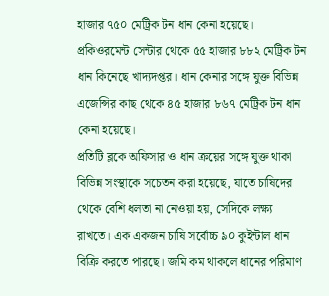হাজার ৭৫০ মেট্রিক টন ধান কেনা হয়েছে। প্রকিওরমেন্ট সেন্টার থেকে ৫৫ হাজার ৮৮২ মেট্রিক টন ধান কিনেছে খাদ্যদপ্তর। ধান কেনার সঙ্গে যুক্ত বিভিন্ন এজেন্সির কাছ থেকে ৪৫ হাজার ৮৬৭ মেট্রিক টন ধান কেনা হয়েছে।
প্রতিটি ব্লকে অফিসার ও ধান ক্রয়ের সঙ্গে যুক্ত থাকা বিভিন্ন সংস্থাকে সচেতন করা হয়েছে, যাতে চাষিদের থেকে বেশি ধলতা না নেওয়া হয়, সেদিকে লক্ষ্য রাখতে। এক একজন চাষি সর্বোচ্চ ৯০ কুইন্টাল ধান বিক্রি করতে পারছে। জমি কম থাকলে ধানের পরিমাণ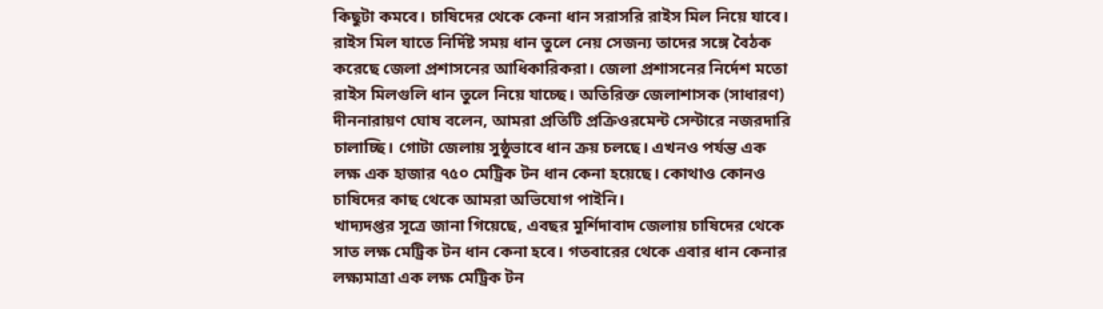কিছুটা কমবে। চাষিদের থেকে কেনা ধান সরাসরি রাইস মিল নিয়ে যাবে। রাইস মিল যাতে নির্দিষ্ট সময় ধান তুলে নেয় সেজন্য তাদের সঙ্গে বৈঠক করেছে জেলা প্রশাসনের আধিকারিকরা। জেলা প্রশাসনের নির্দেশ মতো রাইস মিলগুলি ধান তুলে নিয়ে যাচ্ছে। অতিরিক্ত জেলাশাসক (সাধারণ) দীননারায়ণ ঘোষ বলেন, আমরা প্রতিটি প্রক্রিওরমেন্ট সেন্টারে নজরদারি চালাচ্ছি। গোটা জেলায় সুষ্ঠুভাবে ধান ক্রয় চলছে। এখনও পর্যন্ত এক লক্ষ এক হাজার ৭৫০ মেট্রিক টন ধান কেনা হয়েছে। কোথাও কোনও চাষিদের কাছ থেকে আমরা অভিযোগ পাইনি।
খাদ্যদপ্তর সূত্রে জানা গিয়েছে, এবছর মুর্শিদাবাদ জেলায় চাষিদের থেকে সাত লক্ষ মেট্রিক টন ধান কেনা হবে। গতবারের থেকে এবার ধান কেনার লক্ষ্যমাত্রা এক লক্ষ মেট্রিক টন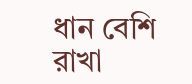ধান বেশি রাখা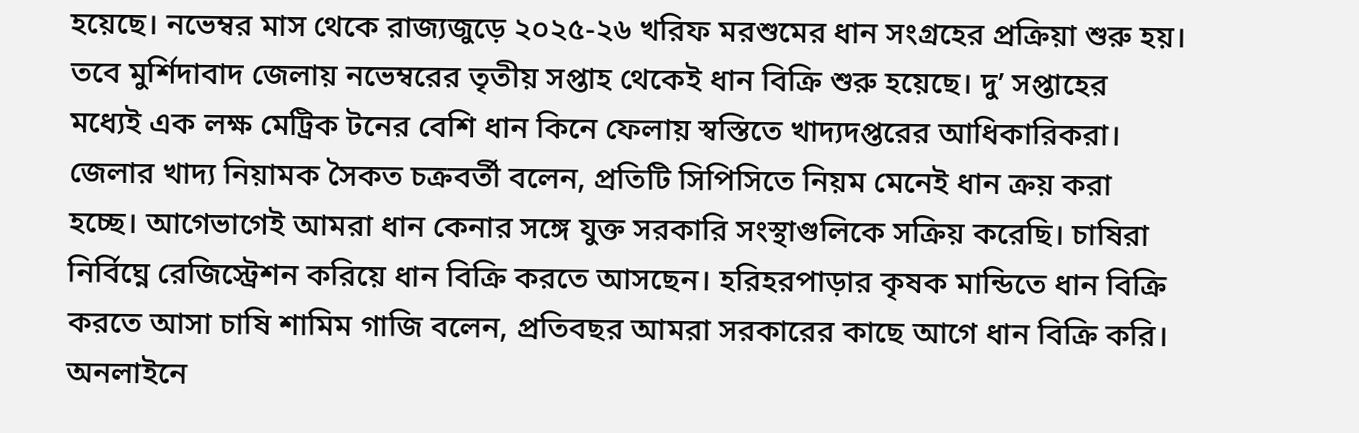হয়েছে। নভেম্বর মাস থেকে রাজ্যজুড়ে ২০২৫-২৬ খরিফ মরশুমের ধান সংগ্রহের প্রক্রিয়া শুরু হয়। তবে মুর্শিদাবাদ জেলায় নভেম্বরের তৃতীয় সপ্তাহ থেকেই ধান বিক্রি শুরু হয়েছে। দু’ সপ্তাহের মধ্যেই এক লক্ষ মেট্রিক টনের বেশি ধান কিনে ফেলায় স্বস্তিতে খাদ্যদপ্তরের আধিকারিকরা।
জেলার খাদ্য নিয়ামক সৈকত চক্রবর্তী বলেন, প্রতিটি সিপিসিতে নিয়ম মেনেই ধান ক্রয় করা হচ্ছে। আগেভাগেই আমরা ধান কেনার সঙ্গে যুক্ত সরকারি সংস্থাগুলিকে সক্রিয় করেছি। চাষিরা নির্বিঘ্নে রেজিস্ট্রেশন করিয়ে ধান বিক্রি করতে আসছেন। হরিহরপাড়ার কৃষক মান্ডিতে ধান বিক্রি করতে আসা চাষি শামিম গাজি বলেন, প্রতিবছর আমরা সরকারের কাছে আগে ধান বিক্রি করি। অনলাইনে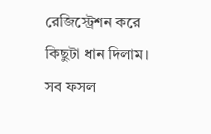রেজিস্ট্রেশন করে কিছুটা ধান দিলাম। সব ফসল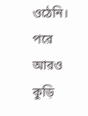ওঠেনি। পরে আরও কুড়ি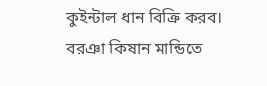কুইন্টাল ধান বিক্রি করব। বরঞা কিষান মান্ডিতে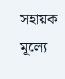সহায়ক মূল্যে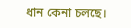ধান কেনা চলছে।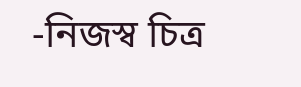-নিজস্ব চিত্র